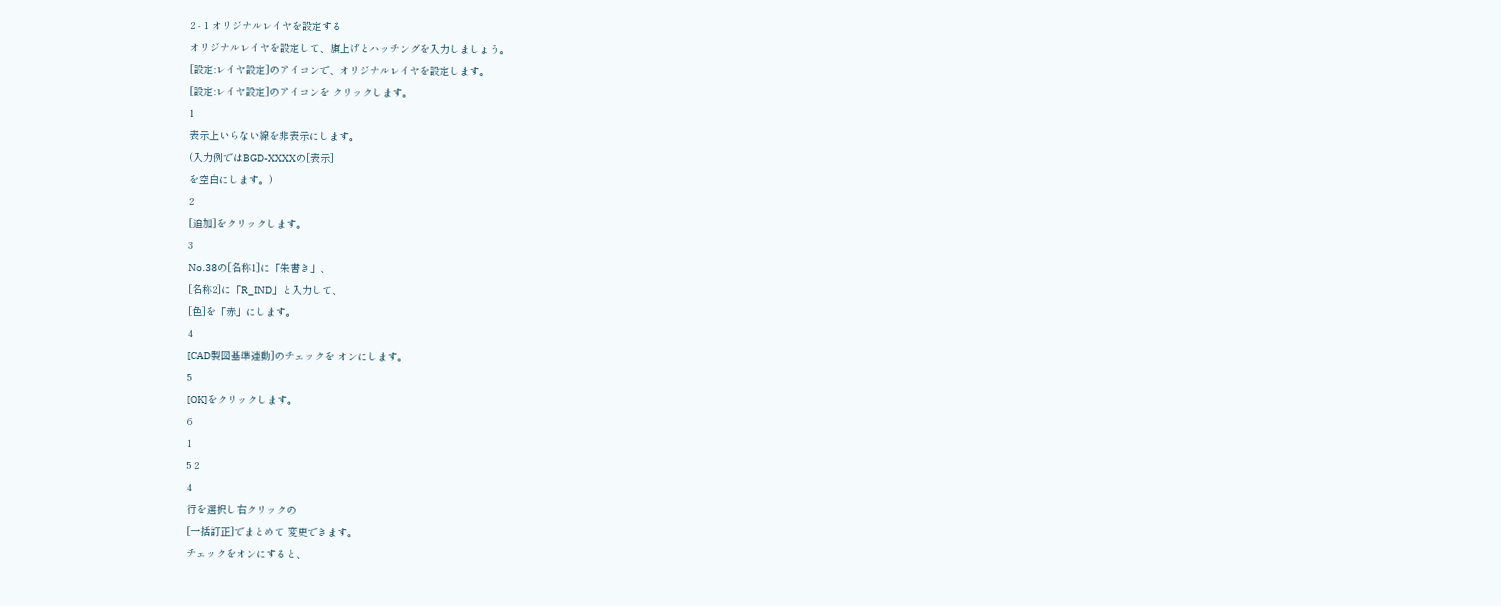2 - 1 オリジナルレイヤを設定する
オリジナルレイヤを設定して、旗上げとハッチングを入力しましょう。
[設定:レイヤ設定]のアイコンで、オリジナルレイヤを設定します。
[設定:レイヤ設定]のアイコンを クリックします。
1
表示上いらない線を非表示にします。
(入力例ではBGD-XXXXの[表示]
を空白にします。)
2
[追加]をクリックします。
3
No.38の[名称1]に「朱書き」、
[名称2]に「R_IND」と入力して、
[色]を「赤」にします。
4
[CAD製図基準連動]のチェックを オンにします。
5
[OK]をクリックします。
6
1
5 2
4
行を選択し右クリックの
[一括訂正]でまとめて 変更できます。
チェックをオンにすると、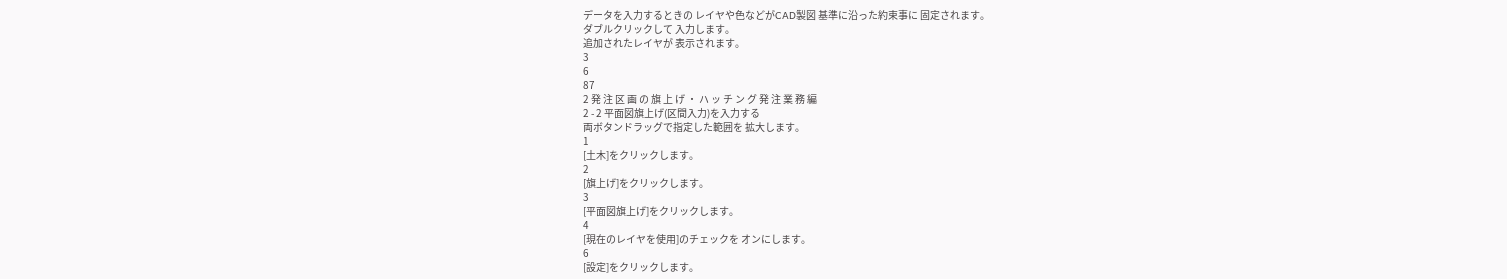データを入力するときの レイヤや色などがCAD製図 基準に沿った約束事に 固定されます。
ダブルクリックして 入力します。
追加されたレイヤが 表示されます。
3
6
87
2 発 注 区 画 の 旗 上 げ ・ ハ ッ チ ン グ 発 注 業 務 編
2 - 2 平面図旗上げ(区間入力)を入力する
両ボタンドラッグで指定した範囲を 拡大します。
1
[土木]をクリックします。
2
[旗上げ]をクリックします。
3
[平面図旗上げ]をクリックします。
4
[現在のレイヤを使用]のチェックを オンにします。
6
[設定]をクリックします。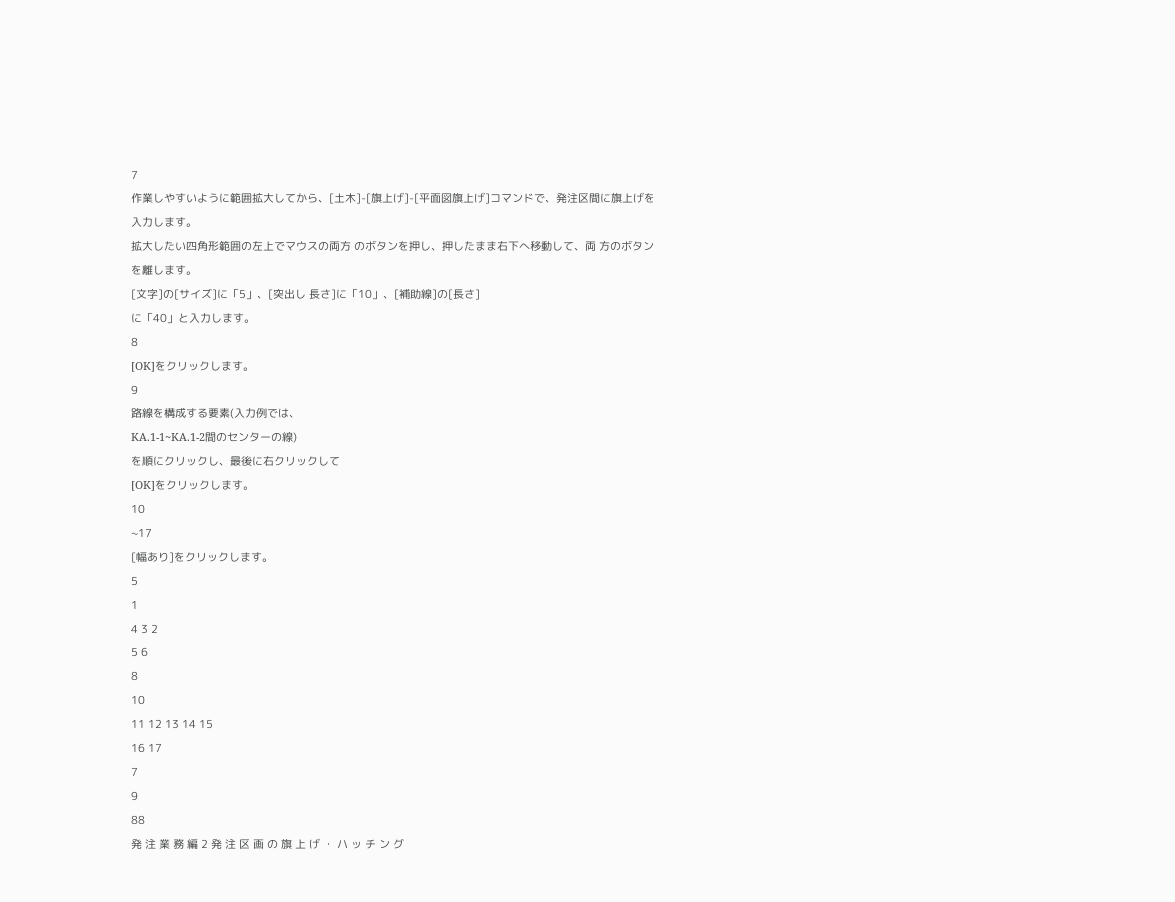7
作業しやすいように範囲拡大してから、[土木]-[旗上げ]-[平面図旗上げ]コマンドで、発注区間に旗上げを 入力します。
拡大したい四角形範囲の左上でマウスの両方 のボタンを押し、押したまま右下へ移動して、両 方のボタンを離します。
[文字]の[サイズ]に「5」、[突出し 長さ]に「10」、[補助線]の[長さ]
に「40」と入力します。
8
[OK]をクリックします。
9
路線を構成する要素(入力例では、
KA.1-1~KA.1-2間のセンターの線)
を順にクリックし、最後に右クリックして
[OK]をクリックします。
10
~17
[幅あり]をクリックします。
5
1
4 3 2
5 6
8
10
11 12 13 14 15
16 17
7
9
88
発 注 業 務 編 2 発 注 区 画 の 旗 上 げ ・ ハ ッ チ ン グ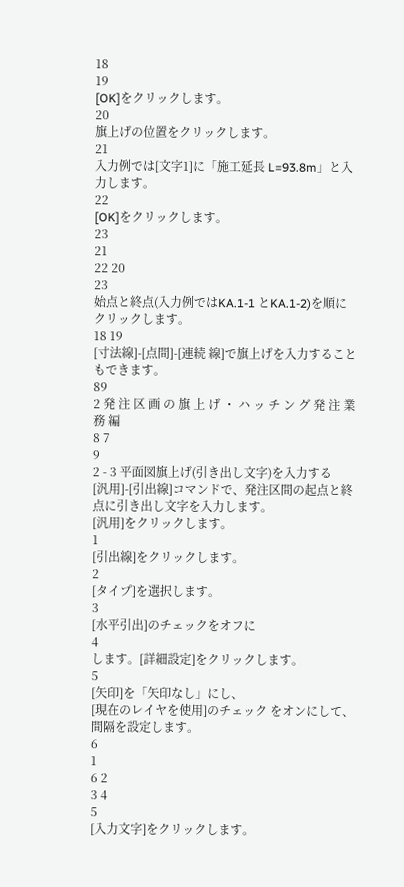18
19
[OK]をクリックします。
20
旗上げの位置をクリックします。
21
入力例では[文字1]に「施工延長 L=93.8m」と入力します。
22
[OK]をクリックします。
23
21
22 20
23
始点と終点(入力例ではKA.1-1 とKA.1-2)を順にクリックします。
18 19
[寸法線]-[点間]-[連続 線]で旗上げを入力すること もできます。
89
2 発 注 区 画 の 旗 上 げ ・ ハ ッ チ ン グ 発 注 業 務 編
8 7
9
2 - 3 平面図旗上げ(引き出し文字)を入力する
[汎用]-[引出線]コマンドで、発注区間の起点と終点に引き出し文字を入力します。
[汎用]をクリックします。
1
[引出線]をクリックします。
2
[タイプ]を選択します。
3
[水平引出]のチェックをオフに
4
します。[詳細設定]をクリックします。
5
[矢印]を「矢印なし」にし、
[現在のレイヤを使用]のチェック をオンにして、間隔を設定します。
6
1
6 2
3 4
5
[入力文字]をクリックします。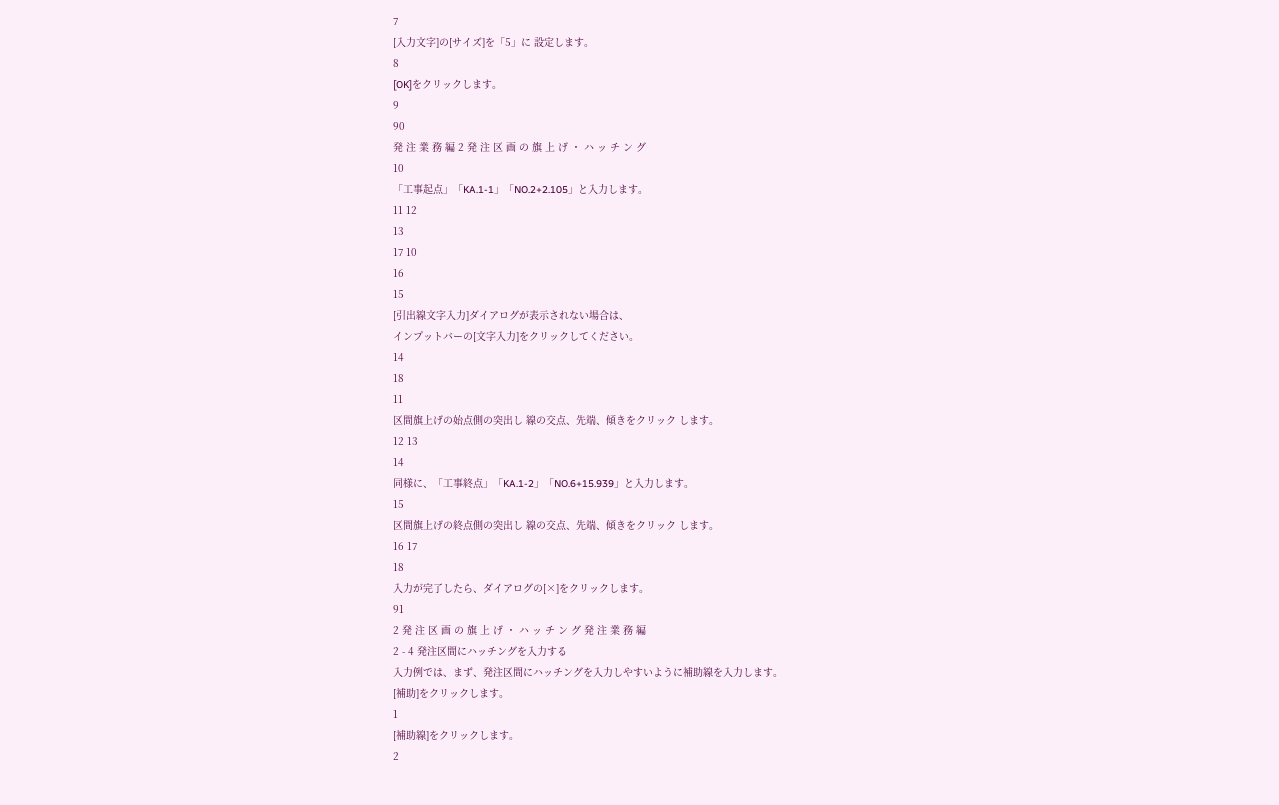7
[入力文字]の[サイズ]を「5」に 設定します。
8
[OK]をクリックします。
9
90
発 注 業 務 編 2 発 注 区 画 の 旗 上 げ ・ ハ ッ チ ン グ
10
「工事起点」「KA.1-1」「NO.2+2.105」と入力します。
11 12
13
17 10
16
15
[引出線文字入力]ダイアログが表示されない場合は、
インプットバーの[文字入力]をクリックしてください。
14
18
11
区間旗上げの始点側の突出し 線の交点、先端、傾きをクリック します。
12 13
14
同様に、「工事終点」「KA.1-2」「NO.6+15.939」と入力します。
15
区間旗上げの終点側の突出し 線の交点、先端、傾きをクリック します。
16 17
18
入力が完了したら、ダイアログの[×]をクリックします。
91
2 発 注 区 画 の 旗 上 げ ・ ハ ッ チ ン グ 発 注 業 務 編
2 - 4 発注区間にハッチングを入力する
入力例では、まず、発注区間にハッチングを入力しやすいように補助線を入力します。
[補助]をクリックします。
1
[補助線]をクリックします。
2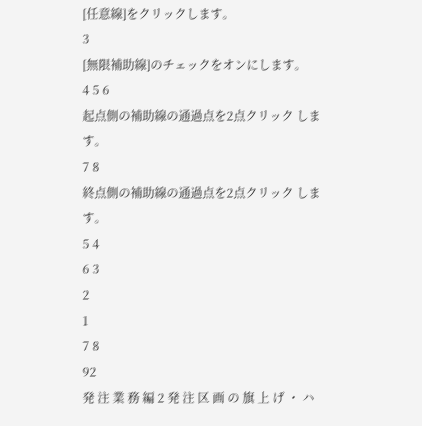[任意線]をクリックします。
3
[無限補助線]のチェックをオンにします。
4 5 6
起点側の補助線の通過点を2点クリック します。
7 8
終点側の補助線の通過点を2点クリック します。
5 4
6 3
2
1
7 8
92
発 注 業 務 編 2 発 注 区 画 の 旗 上 げ ・ ハ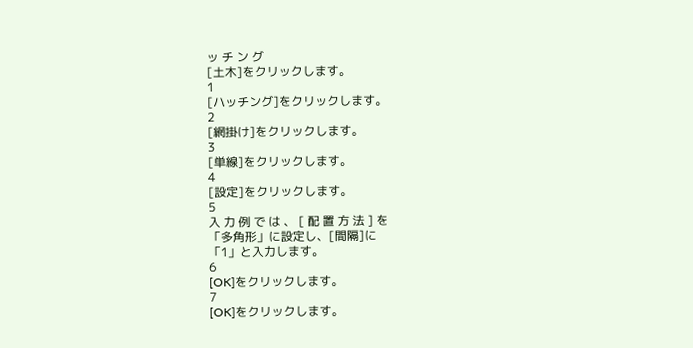ッ チ ン グ
[土木]をクリックします。
1
[ハッチング]をクリックします。
2
[網掛け]をクリックします。
3
[単線]をクリックします。
4
[設定]をクリックします。
5
入 力 例 で は 、 [ 配 置 方 法 ] を
「多角形」に設定し、[間隔]に
「1」と入力します。
6
[OK]をクリックします。
7
[OK]をクリックします。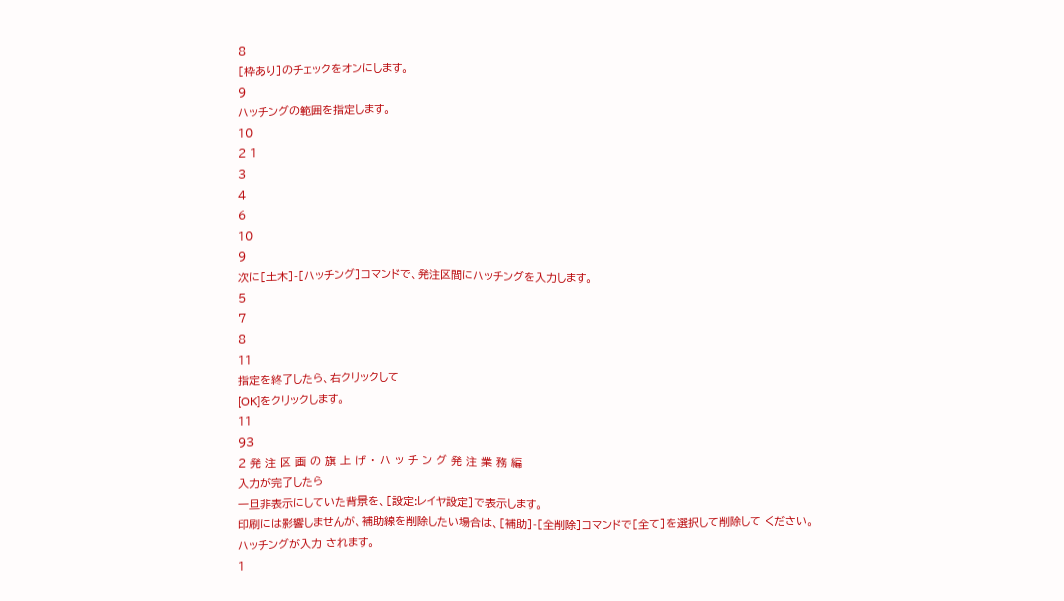8
[枠あり]のチェックをオンにします。
9
ハッチングの範囲を指定します。
10
2 1
3
4
6
10
9
次に[土木]-[ハッチング]コマンドで、発注区間にハッチングを入力します。
5
7
8
11
指定を終了したら、右クリックして
[OK]をクリックします。
11
93
2 発 注 区 画 の 旗 上 げ ・ ハ ッ チ ン グ 発 注 業 務 編
入力が完了したら
一旦非表示にしていた背景を、[設定:レイヤ設定]で表示します。
印刷には影響しませんが、補助線を削除したい場合は、[補助]-[全削除]コマンドで[全て]を選択して削除して ください。
ハッチングが入力 されます。
1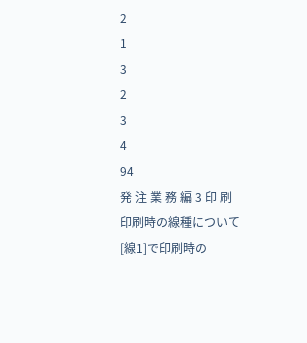2
1
3
2
3
4
94
発 注 業 務 編 3 印 刷
印刷時の線種について
[線1]で印刷時の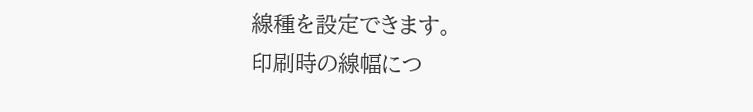線種を設定できます。
印刷時の線幅につ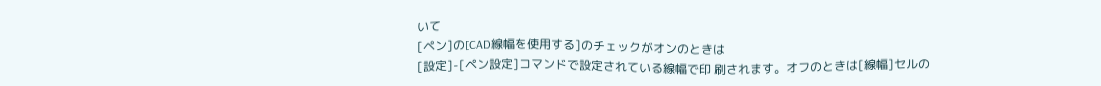いて
[ペン]の[CAD線幅を使用する]のチェックがオンのときは
[設定]-[ペン設定]コマンドで設定されている線幅で印 刷されます。オフのときは[線幅]セルの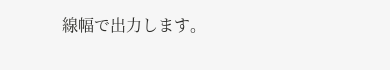線幅で出力します。